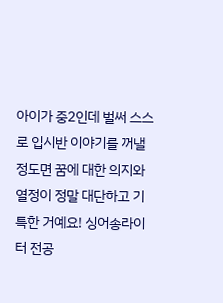아이가 중2인데 벌써 스스로 입시반 이야기를 꺼낼 정도면 꿈에 대한 의지와 열정이 정말 대단하고 기특한 거예요! 싱어송라이터 전공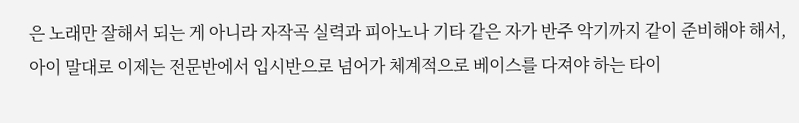은 노래만 잘해서 되는 게 아니라 자작곡 실력과 피아노나 기타 같은 자가 반주 악기까지 같이 준비해야 해서, 아이 말대로 이제는 전문반에서 입시반으로 넘어가 체계적으로 베이스를 다져야 하는 타이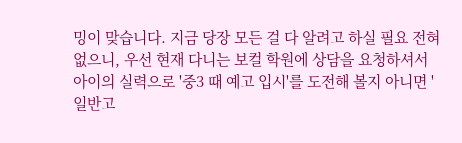밍이 맞습니다. 지금 당장 모든 걸 다 알려고 하실 필요 전혀 없으니, 우선 현재 다니는 보컬 학원에 상담을 요청하셔서 아이의 실력으로 '중3 때 예고 입시'를 도전해 볼지 아니면 '일반고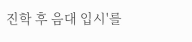진학 후 음대 입시'를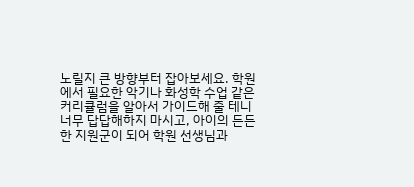노릴지 큰 방향부터 잡아보세요. 학원에서 필요한 악기나 화성학 수업 같은 커리큘럼을 알아서 가이드해 줄 테니 너무 답답해하지 마시고, 아이의 든든한 지원군이 되어 학원 선생님과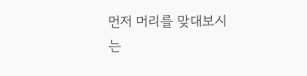먼저 머리를 맞대보시는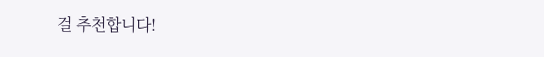걸 추천합니다!